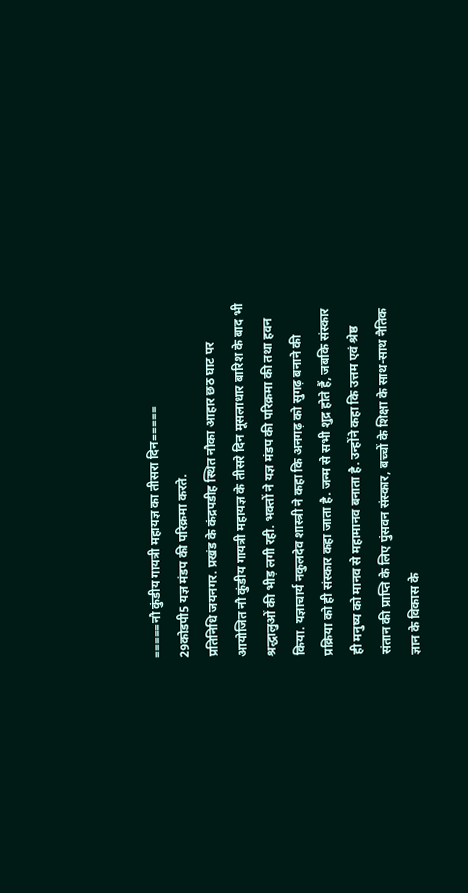=====नौ कुंडीय गायत्री महायज्ञ का तीसरा दिन=====
29कोडपी5 यज्ञ मंडप की परिक्रमा करते.
प्रतिनिधि जयनगर. प्रखंड के कंद्रपडीह स्थित नौका आहार छठ घाट पर आयोजित नौ कुंडीय गायत्री महायज्ञ के तीसरे दिन मूसलाधार बारिश के बाद भी श्रद्धालुओं की भीड़ लगी रही. भक्तों ने यज्ञ मंडप की परिक्रमा की तथा हवन किया. यज्ञाचार्य नकुलदेव शास्त्री ने कहा कि अनगढ़ को सुगढ़ बनाने की प्रक्रिया को ही संस्कार कहा जाता है. जन्म से सभी शुद्र होते हैं, जबकि संस्कार ही मनुष्य को मानव से महामानव बनाता है. उन्होंने कहा कि उत्तम एवं श्रेष्ठ संतान की प्राप्ति के लिए पुंसवन संस्कार, बच्चों के शिक्षा के साथ-साथ नैतिक ज्ञान के विकास के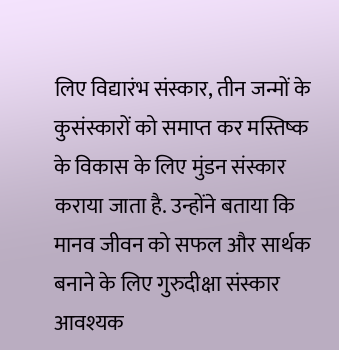लिए विद्यारंभ संस्कार, तीन जन्मों के कुसंस्कारों को समाप्त कर मस्तिष्क के विकास के लिए मुंडन संस्कार कराया जाता है. उन्होंने बताया कि मानव जीवन को सफल और सार्थक बनाने के लिए गुरुदीक्षा संस्कार आवश्यक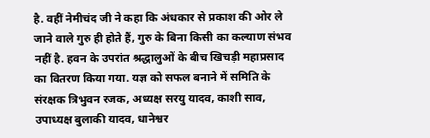है. वहीं नेमीचंद जी ने कहा कि अंधकार से प्रकाश की ओर ले जाने वाले गुरु ही होते हैं, गुरु के बिना किसी का कल्याण संभव नहीं है. हवन के उपरांत श्रद्धालुओं के बीच खिचड़ी महाप्रसाद का वितरण किया गया. यज्ञ को सफल बनाने में समिति के संरक्षक त्रिभुवन रजक, अध्यक्ष सरयु यादव, काशी साव, उपाध्यक्ष बुलाकी यादव, धानेश्वर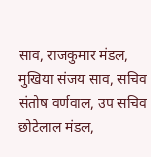साव, राजकुमार मंडल, मुखिया संजय साव, सचिव संतोष वर्णवाल, उप सचिव छोटेलाल मंडल,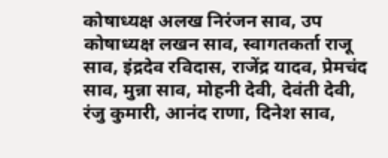कोषाध्यक्ष अलख निरंजन साव, उप कोषाध्यक्ष लखन साव, स्वागतकर्ता राजू साव, इंद्रदेव रविदास, राजेंद्र यादव, प्रेमचंद साव, मुन्ना साव, मोहनी देवी, देवंती देवी, रंजु कुमारी, आनंद राणा, दिनेश साव,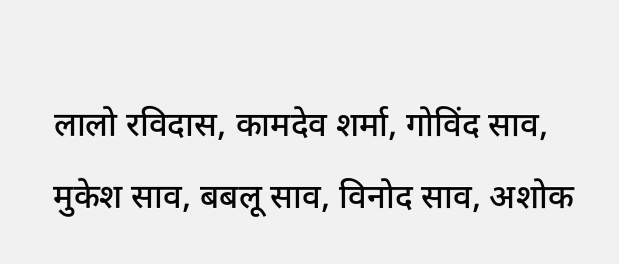लालो रविदास, कामदेव शर्मा, गोविंद साव, मुकेश साव, बबलू साव, विनोद साव, अशोक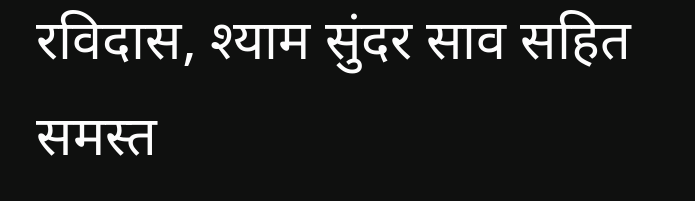रविदास, श्याम सुंदर साव सहित समस्त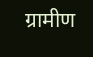ग्रामीण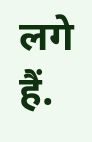लगे हैं.